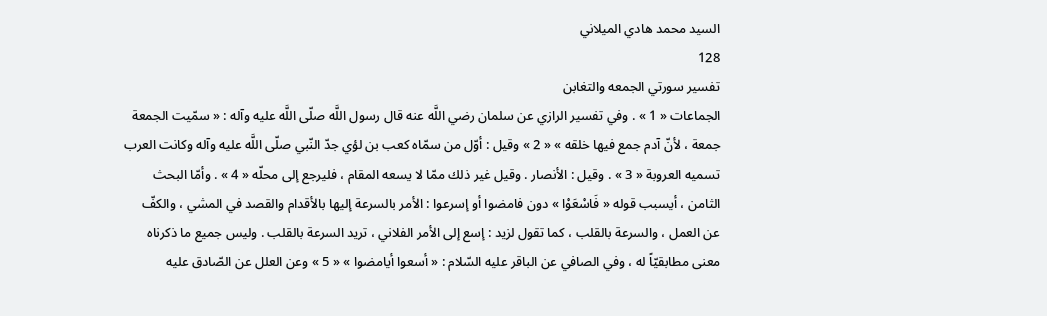السيد محمد هادي الميلاني
128
تفسير سورتي الجمعه والتغابن
الجماعات « 1 » . وفي تفسير الرازي عن سلمان رضي اللَّه عنه قال رسول اللَّه صلّى اللَّه عليه وآله : « سمّيت الجمعة جمعة ، لأنّ آدم جمع فيها خلقه » « 2 » وقيل : أوّل من سمّاه كعب بن لؤي جدّ النّبي صلّى اللَّه عليه وآله وكانت العرب تسميه العروبة « 3 » . وقيل : الأنصار . وقيل غير ذلك ممّا لا يسعه المقام ، فليرجع إلى محلّه « 4 » . وأمّا البحث الثامن ، أيسبب قوله « فَاسْعَوْا » دون فامضوا أو إسرعوا : الأمر بالسرعة إليها بالأقدام والقصد في المشي ، والكفّ عن العمل ، والسرعة بالقلب ، كما تقول لزيد : إسع إلى الأمر الفلاني ، تريد السرعة بالقلب . وليس جميع ما ذكرناه معنى مطابقيّاً له ، وفي الصافي عن الباقر عليه السّلام : « أسعوا أيامضوا » « 5 » وعن العلل عن الصّادق عليه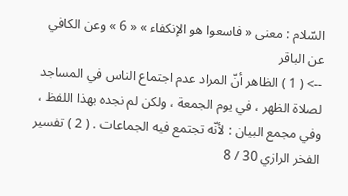السّلام : معنى « فاسعوا هو الإنكفاء » « 6 » وعن الكافي عن الباقر
--> ( 1 ) الظاهر أنّ المراد عدم اجتماع الناس في المساجد لصلاة الظهر ، في يوم الجمعة ، ولكن لم نجده بهذا اللفظ ، وفي مجمع البيان : لأنّه تجتمع فيه الجماعات . ( 2 ) تفسير الفخر الرازي 30 / 8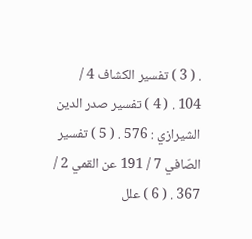. ( 3 ) تفسير الكشاف 4 / 104 . ( 4 ) تفسير صدر الدين الشيرازي : 576 . ( 5 ) تفسير الصّافي 7 / 191 عن القمي 2 / 367 . ( 6 ) علل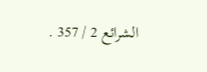الشرائع 2 / 357 .